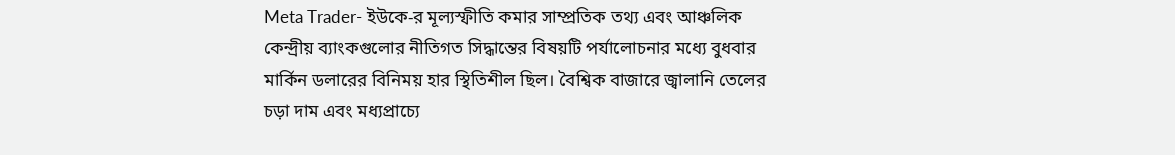Meta Trader- ইউকে-র মূল্যস্ফীতি কমার সাম্প্রতিক তথ্য এবং আঞ্চলিক কেন্দ্রীয় ব্যাংকগুলোর নীতিগত সিদ্ধান্তের বিষয়টি পর্যালোচনার মধ্যে বুধবার মার্কিন ডলারের বিনিময় হার স্থিতিশীল ছিল। বৈশ্বিক বাজারে জ্বালানি তেলের চড়া দাম এবং মধ্যপ্রাচ্যে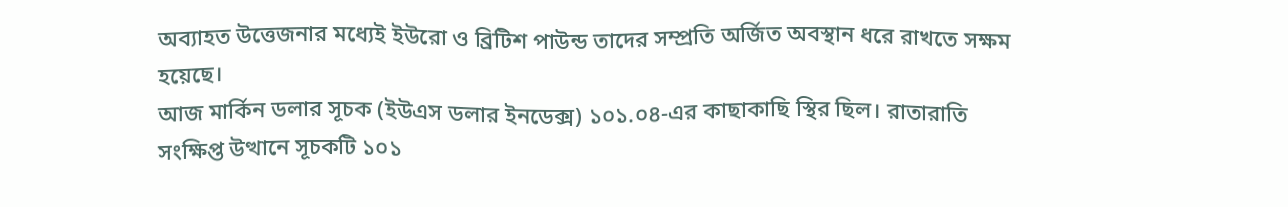অব্যাহত উত্তেজনার মধ্যেই ইউরো ও ব্রিটিশ পাউন্ড তাদের সম্প্রতি অর্জিত অবস্থান ধরে রাখতে সক্ষম হয়েছে।
আজ মার্কিন ডলার সূচক (ইউএস ডলার ইনডেক্স) ১০১.০৪-এর কাছাকাছি স্থির ছিল। রাতারাতি সংক্ষিপ্ত উত্থানে সূচকটি ১০১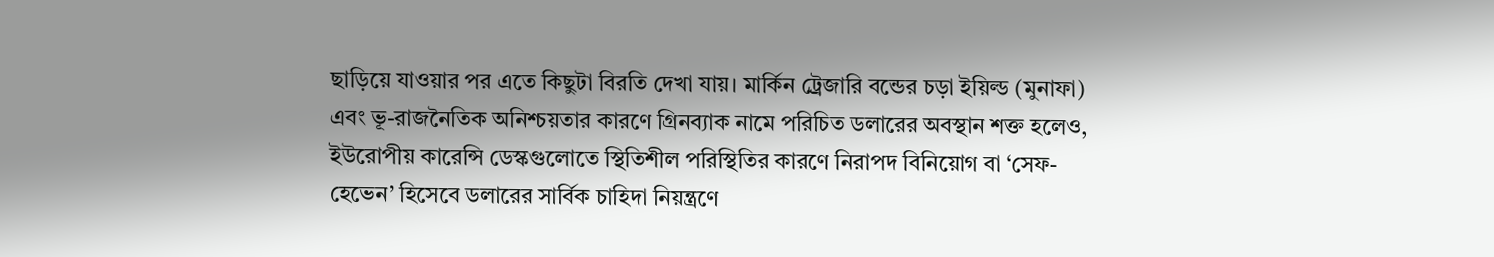ছাড়িয়ে যাওয়ার পর এতে কিছুটা বিরতি দেখা যায়। মার্কিন ট্র্রেজারি বন্ডের চড়া ইয়িল্ড (মুনাফা) এবং ভূ-রাজনৈতিক অনিশ্চয়তার কারণে গ্রিনব্যাক নামে পরিচিত ডলারের অবস্থান শক্ত হলেও, ইউরোপীয় কারেন্সি ডেস্কগুলোতে স্থিতিশীল পরিস্থিতির কারণে নিরাপদ বিনিয়োগ বা ‘সেফ-হেভেন’ হিসেবে ডলারের সার্বিক চাহিদা নিয়ন্ত্রণে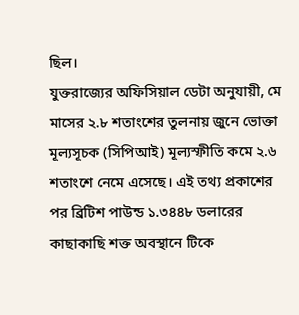ছিল।
যুক্তরাজ্যের অফিসিয়াল ডেটা অনুযায়ী, মে মাসের ২.৮ শতাংশের তুলনায় জুনে ভোক্তা মূল্যসূচক (সিপিআই) মূল্যস্ফীতি কমে ২.৬ শতাংশে নেমে এসেছে। এই তথ্য প্রকাশের পর ব্রিটিশ পাউন্ড ১.৩৪৪৮ ডলারের কাছাকাছি শক্ত অবস্থানে টিকে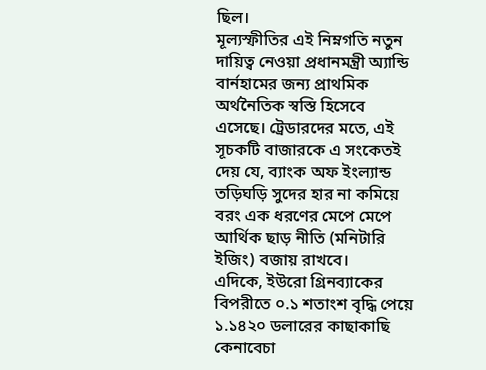ছিল।
মূল্যস্ফীতির এই নিম্নগতি নতুন দায়িত্ব নেওয়া প্রধানমন্ত্রী অ্যান্ডি বার্নহামের জন্য প্রাথমিক অর্থনৈতিক স্বস্তি হিসেবে এসেছে। ট্রেডারদের মতে, এই সূচকটি বাজারকে এ সংকেতই দেয় যে, ব্যাংক অফ ইংল্যান্ড তড়িঘড়ি সুদের হার না কমিয়ে বরং এক ধরণের মেপে মেপে আর্থিক ছাড় নীতি (মনিটারি ইজিং) বজায় রাখবে।
এদিকে, ইউরো গ্রিনব্যাকের বিপরীতে ০.১ শতাংশ বৃদ্ধি পেয়ে ১.১৪২০ ডলারের কাছাকাছি কেনাবেচা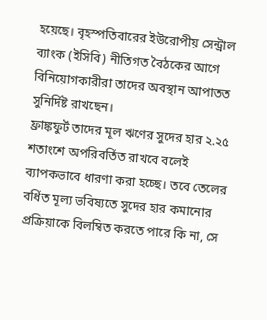হয়েছে। বৃহস্পতিবারের ইউরোপীয় সেন্ট্রাল ব্যাংক (ইসিবি) নীতিগত বৈঠকের আগে বিনিয়োগকারীরা তাদের অবস্থান আপাতত সুনির্দিষ্ট রাখছেন।
ফ্রাঙ্কফুর্ট তাদের মূল ঋণের সুদের হার ২.২৫ শতাংশে অপরিবর্তিত রাখবে বলেই ব্যাপকভাবে ধারণা করা হচ্ছে। তবে তেলের বর্ধিত মূল্য ভবিষ্যতে সুদের হার কমানোর প্রক্রিয়াকে বিলম্বিত করতে পারে কি না, সে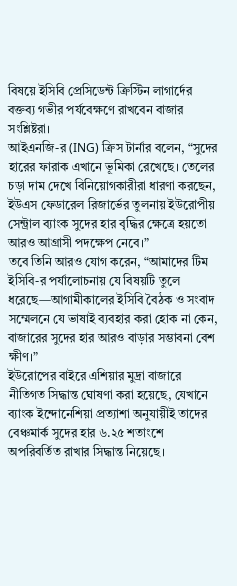বিষয়ে ইসিবি প্রেসিডেন্ট ক্রিস্টিন লাগার্দের বক্তব্য গভীর পর্যবেক্ষণে রাখবেন বাজার সংশ্লিষ্টরা।
আইএনজি-র (ING) ক্রিস টার্নার বলেন, “সুদের হারের ফারাক এখানে ভূমিকা রেখেছে। তেলের চড়া দাম দেখে বিনিয়োগকারীরা ধারণা করছেন, ইউএস ফেডারেল রিজার্ভের তুলনায় ইউরোপীয় সেন্ট্রাল ব্যাংক সুদের হার বৃদ্ধির ক্ষেত্রে হয়তো আরও আগ্রাসী পদক্ষেপ নেবে।”
তবে তিনি আরও যোগ করেন, “আমাদের টিম ইসিবি-র পর্যালোচনায় যে বিষয়টি তুলে ধরেছে—আগামীকালের ইসিবি বৈঠক ও সংবাদ সম্মেলনে যে ভাষাই ব্যবহার করা হোক না কেন, বাজারের সুদের হার আরও বাড়ার সম্ভাবনা বেশ ক্ষীণ।”
ইউরোপের বাইরে এশিয়ার মুদ্রা বাজারে নীতিগত সিদ্ধান্ত ঘোষণা করা হয়েছে, যেখানে ব্যাংক ইন্দোনেশিয়া প্রত্যাশা অনুযায়ীই তাদের বেঞ্চমার্ক সুদের হার ৬.২৫ শতাংশে অপরিবর্তিত রাখার সিদ্ধান্ত নিয়েছে।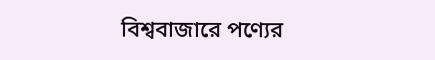বিশ্ববাজারে পণ্যের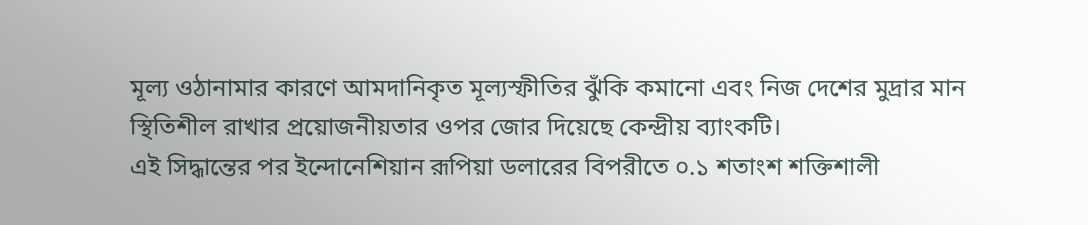মূল্য ওঠানামার কারণে আমদানিকৃত মূল্যস্ফীতির ঝুঁকি কমানো এবং নিজ দেশের মুদ্রার মান স্থিতিশীল রাখার প্রয়োজনীয়তার ওপর জোর দিয়েছে কেন্দ্রীয় ব্যাংকটি।
এই সিদ্ধান্তের পর ইন্দোনেশিয়ান রূপিয়া ডলারের বিপরীতে ০.১ শতাংশ শক্তিশালী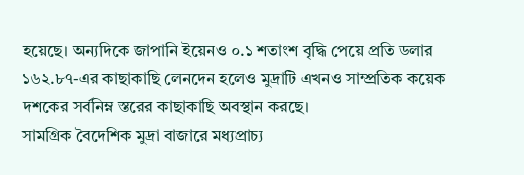হয়েছে। অন্যদিকে জাপানি ইয়েনও ০.১ শতাংশ বৃদ্ধি পেয়ে প্রতি ডলার ১৬২.৮৭-এর কাছাকাছি লেনদেন হলেও মুদ্রাটি এখনও সাম্প্রতিক কয়েক দশকের সর্বনিম্ন স্তরের কাছাকাছি অবস্থান করছে।
সামগ্রিক বৈদেশিক মুদ্রা বাজারে মধ্যপ্রাচ্য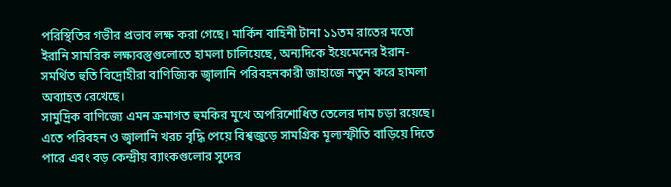পরিস্থিতির গভীর প্রভাব লক্ষ করা গেছে। মার্কিন বাহিনী টানা ১১তম রাতের মতো ইরানি সামরিক লক্ষ্যবস্তুগুলোতে হামলা চালিয়েছে, অন্যদিকে ইয়েমেনের ইরান-সমর্থিত হুতি বিদ্রোহীরা বাণিজ্যিক জ্বালানি পরিবহনকারী জাহাজে নতুন করে হামলা অব্যাহত রেখেছে।
সামুদ্রিক বাণিজ্যে এমন ক্রমাগত হুমকির মুখে অপরিশোধিত তেলের দাম চড়া রয়েছে। এতে পরিবহন ও জ্বালানি খরচ বৃদ্ধি পেয়ে বিশ্বজুড়ে সামগ্রিক মূল্যস্ফীতি বাড়িয়ে দিতে পারে এবং বড় কেন্দ্রীয় ব্যাংকগুলোর সুদের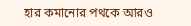হার কমানোর পথকে আরও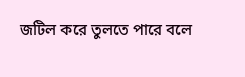জটিল করে তুলতে পারে বলে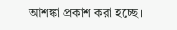আশঙ্কা প্রকাশ করা হচ্ছে।